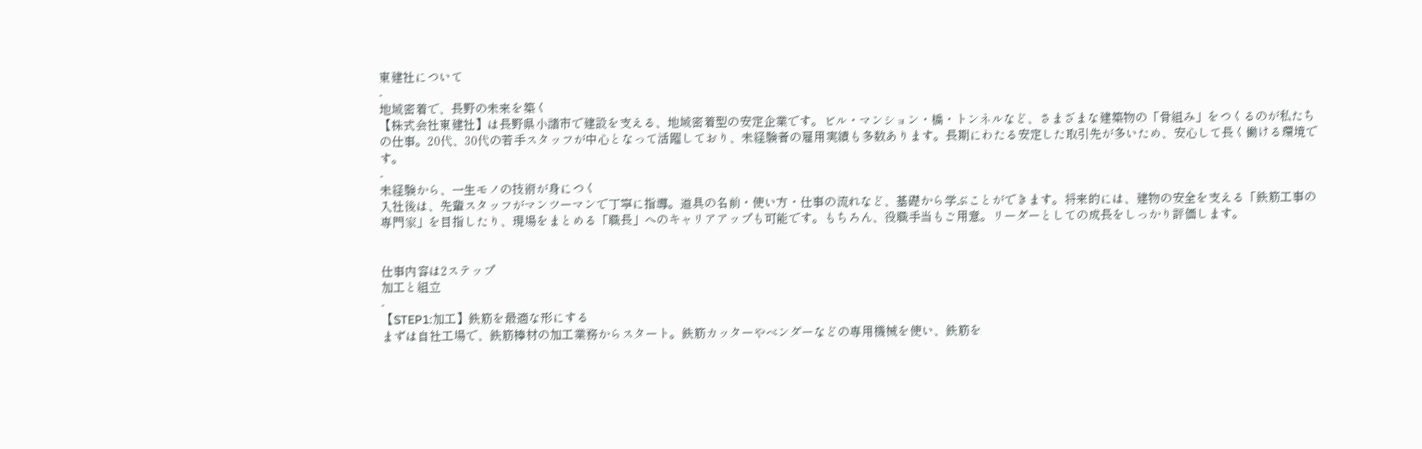東建社について
-
地域密着で、長野の未来を築く
【株式会社東建社】は長野県小諸市で建設を支える、地域密着型の安定企業です。ビル・マンション・橋・トンネルなど、さまざまな建築物の「骨組み」をつくるのが私たちの仕事。20代、30代の若手スタッフが中心となって活躍しており、未経験者の雇用実績も多数あります。長期にわたる安定した取引先が多いため、安心して長く働ける環境です。
-
未経験から、一生モノの技術が身につく
入社後は、先輩スタッフがマンツーマンで丁寧に指導。道具の名前・使い方・仕事の流れなど、基礎から学ぶことができます。将来的には、建物の安全を支える「鉄筋工事の専門家」を目指したり、現場をまとめる「職長」へのキャリアアップも可能です。もちろん、役職手当もご用意。リーダーとしての成長をしっかり評価します。


仕事内容は2ステップ
加工と組立
-
【STEP1:加工】鉄筋を最適な形にする
まずは自社工場で、鉄筋棒材の加工業務からスタート。鉄筋カッターやベンダーなどの専用機械を使い、鉄筋を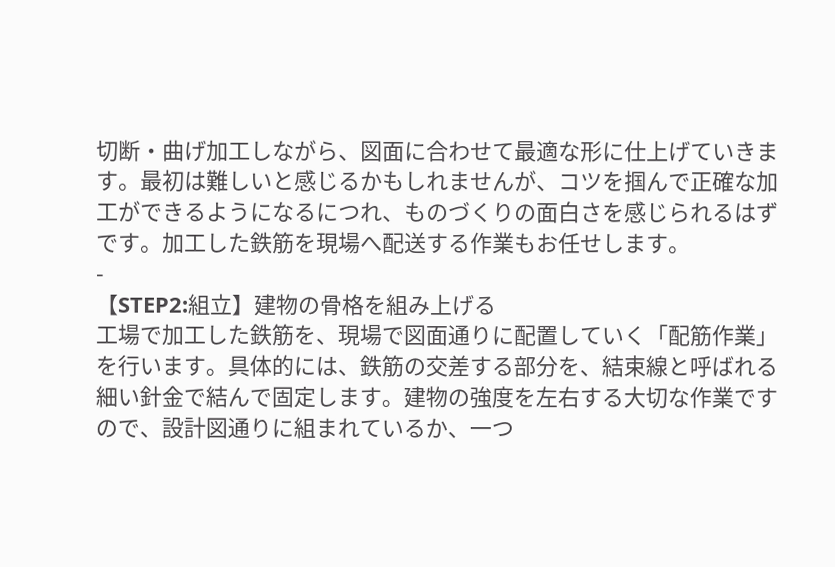切断・曲げ加工しながら、図面に合わせて最適な形に仕上げていきます。最初は難しいと感じるかもしれませんが、コツを掴んで正確な加工ができるようになるにつれ、ものづくりの面白さを感じられるはずです。加工した鉄筋を現場へ配送する作業もお任せします。
-
【STEP2:組立】建物の骨格を組み上げる
工場で加工した鉄筋を、現場で図面通りに配置していく「配筋作業」を行います。具体的には、鉄筋の交差する部分を、結束線と呼ばれる細い針金で結んで固定します。建物の強度を左右する大切な作業ですので、設計図通りに組まれているか、一つ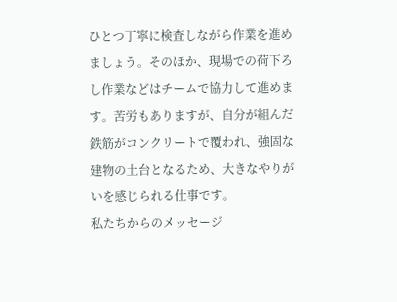ひとつ丁寧に検査しながら作業を進めましょう。そのほか、現場での荷下ろし作業などはチームで協力して進めます。苦労もありますが、自分が組んだ鉄筋がコンクリートで覆われ、強固な建物の土台となるため、大きなやりがいを感じられる仕事です。
私たちからのメッセージ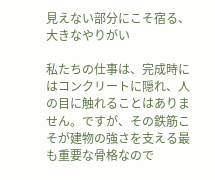見えない部分にこそ宿る、大きなやりがい

私たちの仕事は、完成時にはコンクリートに隠れ、人の目に触れることはありません。ですが、その鉄筋こそが建物の強さを支える最も重要な骨格なので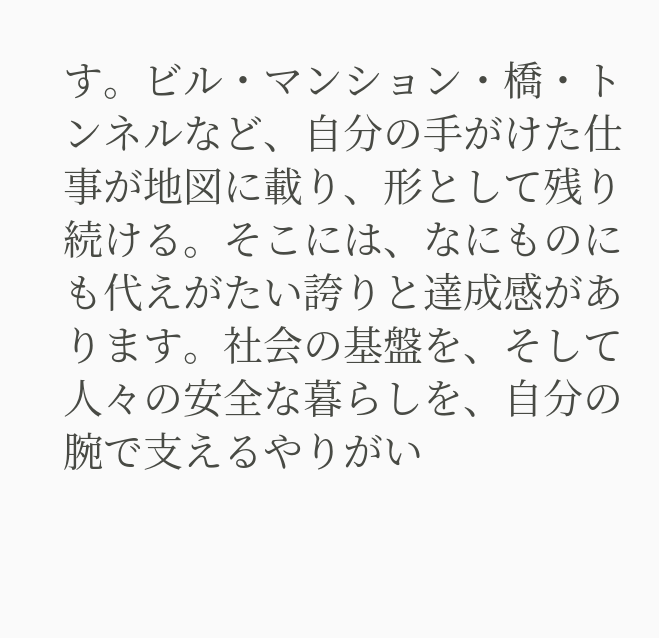す。ビル・マンション・橋・トンネルなど、自分の手がけた仕事が地図に載り、形として残り続ける。そこには、なにものにも代えがたい誇りと達成感があります。社会の基盤を、そして人々の安全な暮らしを、自分の腕で支えるやりがい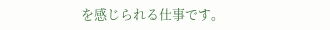を感じられる仕事です。